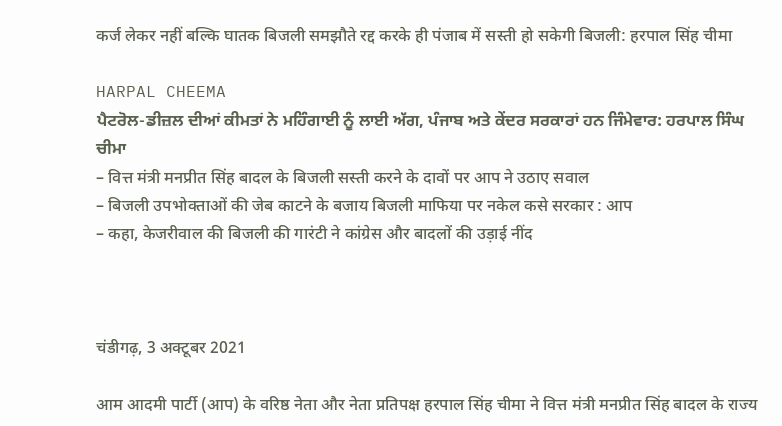कर्ज लेकर नहीं बल्कि घातक बिजली समझौते रद्द करके ही पंजाब में सस्ती हो सकेगी बिजली: हरपाल सिंह चीमा

HARPAL CHEEMA
ਪੈਟਰੋਲ-ਡੀਜ਼ਲ ਦੀਆਂ ਕੀਮਤਾਂ ਨੇ ਮਹਿੰਗਾਈ ਨੂੰ ਲਾਈ ਅੱਗ, ਪੰਜਾਬ ਅਤੇ ਕੇਂਦਰ ਸਰਕਾਰਾਂ ਹਨ ਜਿੰਮੇਵਾਰ: ਹਰਪਾਲ ਸਿੰਘ ਚੀਮਾ
– वित्त मंत्री मनप्रीत सिंह बादल के बिजली सस्ती करने के दावों पर आप ने उठाए सवाल
– बिजली उपभोक्ताओं की जेब काटने के बजाय बिजली माफिया पर नकेल कसे सरकार : आप
– कहा, केजरीवाल की बिजली की गारंटी ने कांग्रेस और बादलों की उड़ाई नींद



चंडीगढ़, 3 अक्टूबर 2021

आम आदमी पार्टी (आप) के वरिष्ठ नेता और नेता प्रतिपक्ष हरपाल सिंह चीमा ने वित्त मंत्री मनप्रीत सिंह बादल के राज्य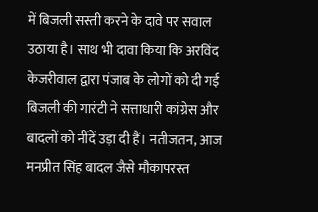में बिजली सस्ती करने के दावे पर सवाल उठाया है। साथ भी दावा किया कि अरविंद केजरीवाल द्वारा पंजाब के लोगों को दी गई बिजली की गारंटी ने सत्ताधारी कांग्रेस और बादलों को नींदें उड़ा दी हैं। नतीजतन, आज मनप्रीत सिंह बादल जैसे मौकापरस्त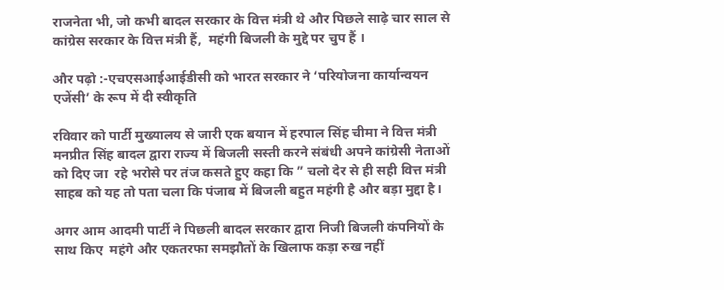राजनेता भी, जो कभी बादल सरकार के वित्त मंत्री थे और पिछले साढ़े चार साल से कांग्रेस सरकार के वित्त मंत्री हैं,  महंगी बिजली के मुद्दे पर चुप हैं ।

और पढ़ो :-एचएसआईआईडीसी को भारत सरकार ने ‘परियोजना कार्यान्वयन एजेंसी’ के रूप में दी स्वीकृति

रविवार को पार्टी मुख्यालय से जारी एक बयान में हरपाल सिंह चीमा ने वित्त मंत्री मनप्रीत सिंह बादल द्वारा राज्य में बिजली सस्ती करने संबंधी अपने कांग्रेसी नेताओं को दिए जा  रहे भरोसे पर तंज कसते हुए कहा कि ” चलो देर से ही सही वित्त मंत्री साहब को यह तो पता चला कि पंजाब में बिजली बहुत महंगी है और बड़ा मुद्दा है।

अगर आम आदमी पार्टी ने पिछली बादल सरकार द्वारा निजी बिजली कंपनियों के साथ किए  महंगे और एकतरफा समझौतों के खिलाफ कड़ा रुख नहीं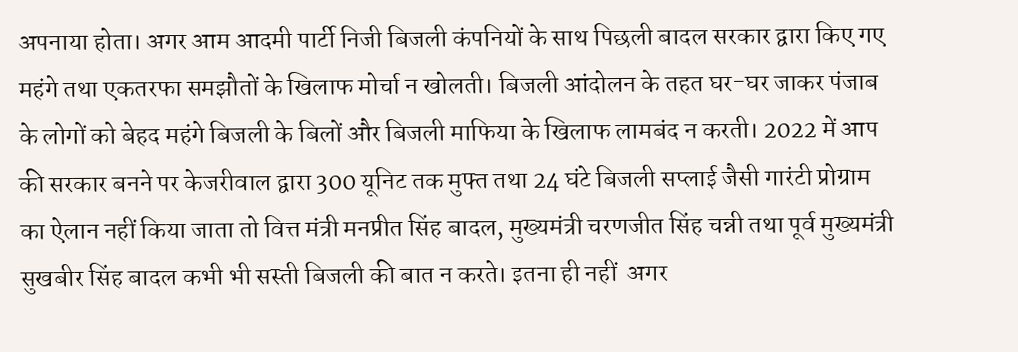अपनाया होता। अगर आम आदमी पार्टी निजी बिजली कंपनियों के साथ पिछली बादल सरकार द्वारा किए गए महंगे तथा एकतरफा समझौतों के खिलाफ मोर्चा न खोलती। बिजली आंदोलन के तहत घर-घर जाकर पंजाब के लोगों को बेहद महंगे बिजली के बिलों और बिजली माफिया के खिलाफ लामबंद न करती। 2022 में आप की सरकार बनने पर केजरीवाल द्वारा 300 यूनिट तक मुफ्त तथा 24 घंटे बिजली सप्लाई जैसी गारंटी प्रोग्राम का ऐलान नहीं किया जाता तो वित्त मंत्री मनप्रीत सिंह बादल, मुख्यमंत्री चरणजीत सिंह चन्नी तथा पूर्व मुख्यमंत्री सुखबीर सिंह बादल कभी भी सस्ती बिजली की बात न करते। इतना ही नहीं  अगर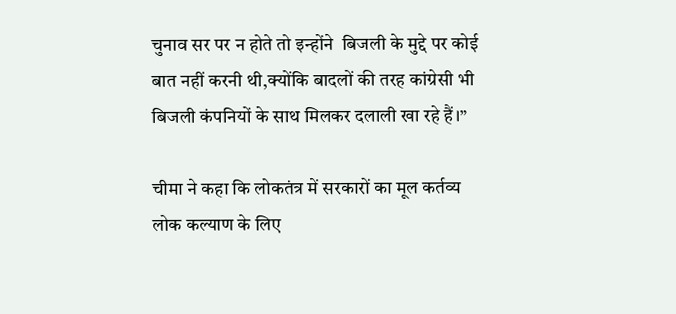चुनाव सर पर न होते तो इन्होंने  बिजली के मुद्दे पर कोई बात नहीं करनी थी,क्योंकि बादलों की तरह कांग्रेसी भी  बिजली कंपनियों के साथ मिलकर दलाली खा रहे हैं।”

चीमा ने कहा कि लोकतंत्र में सरकारों का मूल कर्तव्य लोक कल्याण के लिए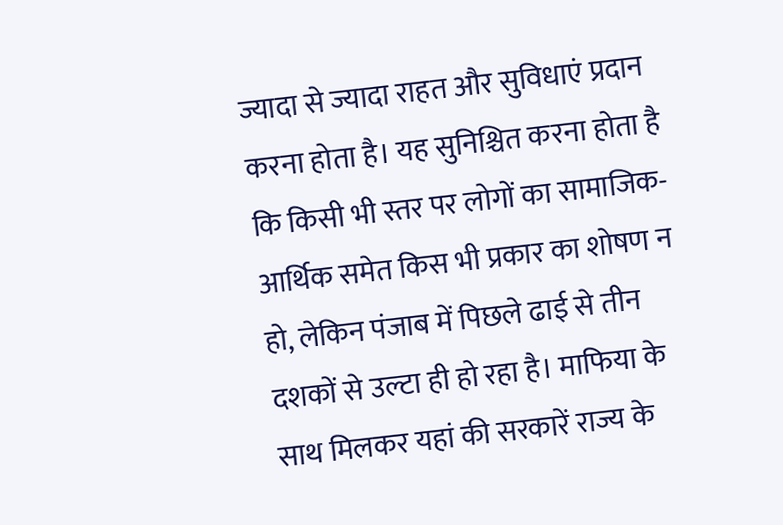ज्यादा से ज्यादा राहत और सुविधाएं प्रदान करना होता है। यह सुनिश्चित करना होता है कि किसी भी स्तर पर लोगों का सामाजिक-आर्थिक समेत किस भी प्रकार का शोषण न हो, लेकिन पंजाब में पिछले ढाई से तीन दशकों से उल्टा ही हो रहा है। माफिया के साथ मिलकर यहां की सरकारें राज्य के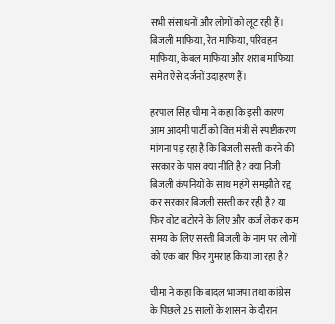सभी संसाधनों और लोगों को लूट रही हैं। बिजली माफिया, रेत माफिया, परिवहन माफिया, केबल माफिया और शराब माफिया समेत ऐसे दर्जनों उदाहरण हैं।

हरपाल सिंह चीमा ने कहा कि इसी कारण आम आदमी पार्टी को वित्त मंत्री से स्पष्टीकरण मांगना पड़ रहा है कि बिजली सस्ती करने की सरकार के पास क्या नीति है? क्या निजी बिजली कंपनियों के साथ महंगे समझौते रद्द कर सरकार बिजली सस्ती कर रही है? या फिर वोट बटोरने के लिए और कर्ज लेकर कम समय के लिए सस्ती बिजली के नाम पर लोगों को एक बार फिर गुमराह किया जा रहा है?

चीमा ने कहा कि बादल भाजपा तथा कांग्रेस के पिछले 25 सालों के शासन के दौरान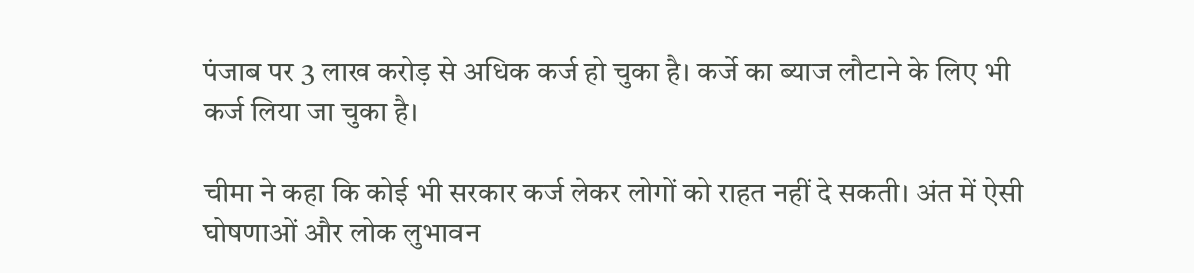पंजाब पर 3 लाख करोड़ से अधिक कर्ज हो चुका है। कर्जे का ब्याज लौटाने के लिए भी कर्ज लिया जा चुका है।

चीमा ने कहा कि कोई भी सरकार कर्ज लेकर लोगों को राहत नहीं दे सकती। अंत में ऐसी घोषणाओं और लोक लुभावन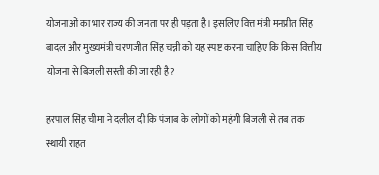योजनाओं का भार राज्य की जनता पर ही पड़ता है। इसलिए वित्त मंत्री मनप्रीत सिंह बादल और मुख्यमंत्री चरणजीत सिंह चन्नी को यह स्पष्ट करना चाहिए कि किस वित्तीय योजना से बिजली सस्ती की जा रही है?

हरपाल सिंह चीमा ने दलील दी कि पंजाब के लोगों को महंगी बिजली से तब तक स्थायी राहत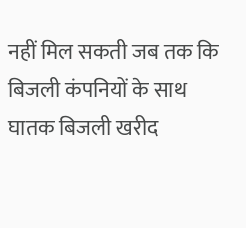नहीं मिल सकती जब तक कि बिजली कंपनियों के साथ घातक बिजली खरीद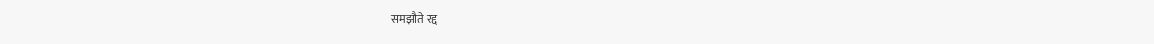समझौते रद्द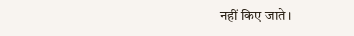नहीं किए जाते।